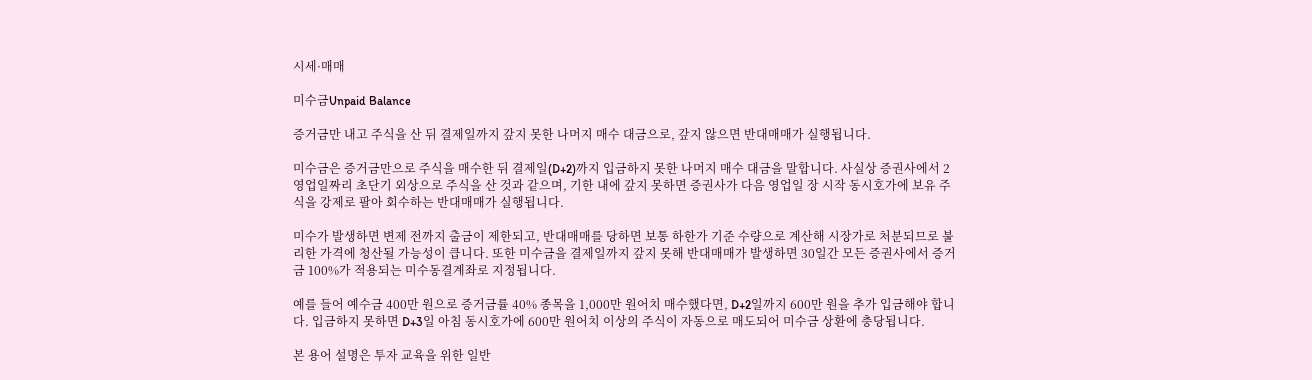시세·매매

미수금Unpaid Balance

증거금만 내고 주식을 산 뒤 결제일까지 갚지 못한 나머지 매수 대금으로, 갚지 않으면 반대매매가 실행됩니다.

미수금은 증거금만으로 주식을 매수한 뒤 결제일(D+2)까지 입금하지 못한 나머지 매수 대금을 말합니다. 사실상 증권사에서 2영업일짜리 초단기 외상으로 주식을 산 것과 같으며, 기한 내에 갚지 못하면 증권사가 다음 영업일 장 시작 동시호가에 보유 주식을 강제로 팔아 회수하는 반대매매가 실행됩니다.

미수가 발생하면 변제 전까지 출금이 제한되고, 반대매매를 당하면 보통 하한가 기준 수량으로 계산해 시장가로 처분되므로 불리한 가격에 청산될 가능성이 큽니다. 또한 미수금을 결제일까지 갚지 못해 반대매매가 발생하면 30일간 모든 증권사에서 증거금 100%가 적용되는 미수동결계좌로 지정됩니다.

예를 들어 예수금 400만 원으로 증거금률 40% 종목을 1,000만 원어치 매수했다면, D+2일까지 600만 원을 추가 입금해야 합니다. 입금하지 못하면 D+3일 아침 동시호가에 600만 원어치 이상의 주식이 자동으로 매도되어 미수금 상환에 충당됩니다.

본 용어 설명은 투자 교육을 위한 일반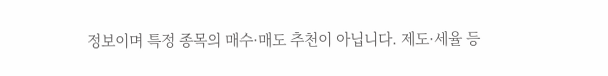정보이며 특정 종목의 매수·매도 추천이 아닙니다. 제도·세율 등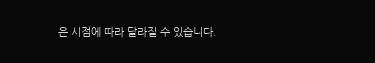은 시점에 따라 달라질 수 있습니다.